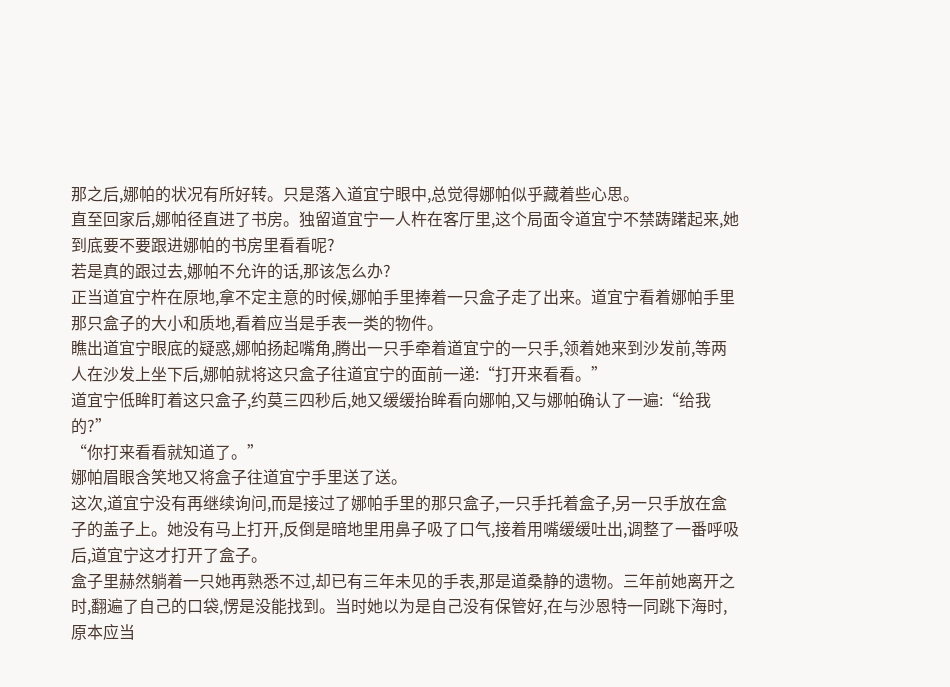那之后,娜帕的状况有所好转。只是落入道宜宁眼中,总觉得娜帕似乎藏着些心思。
直至回家后,娜帕径直进了书房。独留道宜宁一人杵在客厅里,这个局面令道宜宁不禁踌躇起来,她到底要不要跟进娜帕的书房里看看呢?
若是真的跟过去,娜帕不允许的话,那该怎么办?
正当道宜宁杵在原地,拿不定主意的时候,娜帕手里捧着一只盒子走了出来。道宜宁看着娜帕手里那只盒子的大小和质地,看着应当是手表一类的物件。
瞧出道宜宁眼底的疑惑,娜帕扬起嘴角,腾出一只手牵着道宜宁的一只手,领着她来到沙发前,等两人在沙发上坐下后,娜帕就将这只盒子往道宜宁的面前一递:“打开来看看。”
道宜宁低眸盯着这只盒子,约莫三四秒后,她又缓缓抬眸看向娜帕,又与娜帕确认了一遍:“给我的?”
“你打来看看就知道了。”
娜帕眉眼含笑地又将盒子往道宜宁手里送了送。
这次,道宜宁没有再继续询问,而是接过了娜帕手里的那只盒子,一只手托着盒子,另一只手放在盒子的盖子上。她没有马上打开,反倒是暗地里用鼻子吸了口气,接着用嘴缓缓吐出,调整了一番呼吸后,道宜宁这才打开了盒子。
盒子里赫然躺着一只她再熟悉不过,却已有三年未见的手表,那是道桑静的遗物。三年前她离开之时,翻遍了自己的口袋,愣是没能找到。当时她以为是自己没有保管好,在与沙恩特一同跳下海时,原本应当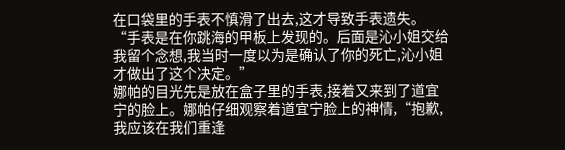在口袋里的手表不慎滑了出去,这才导致手表遗失。
“手表是在你跳海的甲板上发现的。后面是沁小姐交给我留个念想,我当时一度以为是确认了你的死亡,沁小姐才做出了这个决定。”
娜帕的目光先是放在盒子里的手表,接着又来到了道宜宁的脸上。娜帕仔细观察着道宜宁脸上的神情,“抱歉,我应该在我们重逢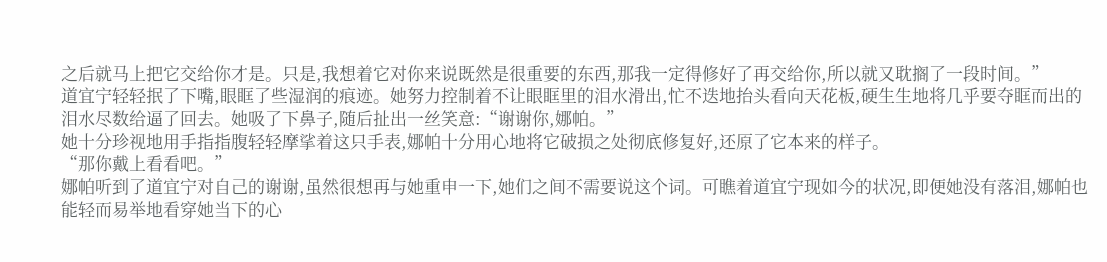之后就马上把它交给你才是。只是,我想着它对你来说既然是很重要的东西,那我一定得修好了再交给你,所以就又耽搁了一段时间。”
道宜宁轻轻抿了下嘴,眼眶了些湿润的痕迹。她努力控制着不让眼眶里的泪水滑出,忙不迭地抬头看向天花板,硬生生地将几乎要夺眶而出的泪水尽数给逼了回去。她吸了下鼻子,随后扯出一丝笑意:“谢谢你,娜帕。”
她十分珍视地用手指指腹轻轻摩挲着这只手表,娜帕十分用心地将它破损之处彻底修复好,还原了它本来的样子。
“那你戴上看看吧。”
娜帕听到了道宜宁对自己的谢谢,虽然很想再与她重申一下,她们之间不需要说这个词。可瞧着道宜宁现如今的状况,即便她没有落泪,娜帕也能轻而易举地看穿她当下的心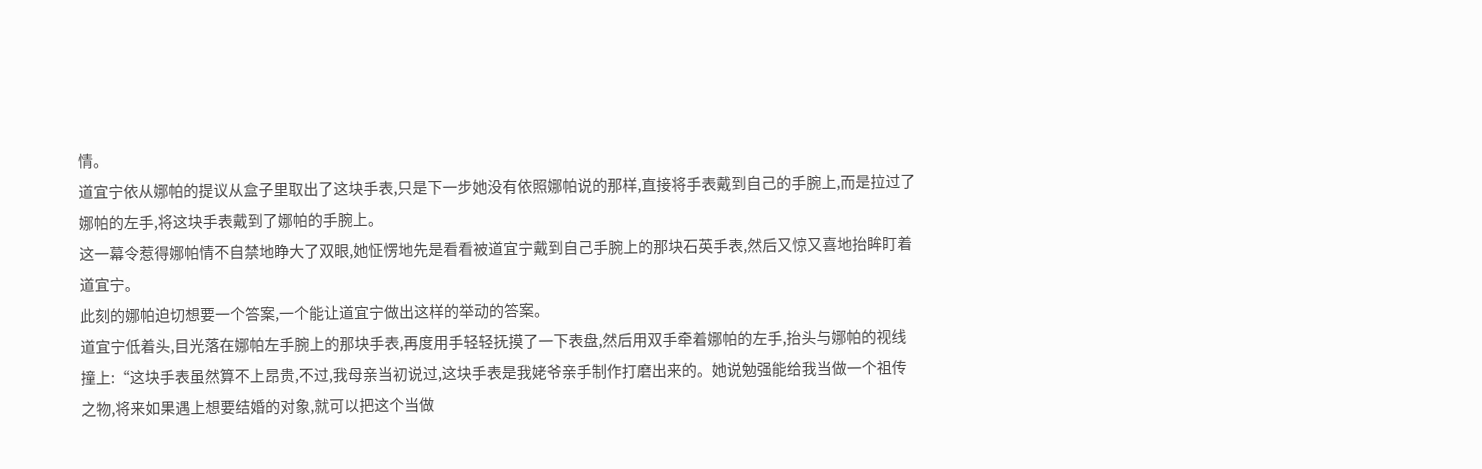情。
道宜宁依从娜帕的提议从盒子里取出了这块手表,只是下一步她没有依照娜帕说的那样,直接将手表戴到自己的手腕上,而是拉过了娜帕的左手,将这块手表戴到了娜帕的手腕上。
这一幕令惹得娜帕情不自禁地睁大了双眼,她怔愣地先是看看被道宜宁戴到自己手腕上的那块石英手表,然后又惊又喜地抬眸盯着道宜宁。
此刻的娜帕迫切想要一个答案,一个能让道宜宁做出这样的举动的答案。
道宜宁低着头,目光落在娜帕左手腕上的那块手表,再度用手轻轻抚摸了一下表盘,然后用双手牵着娜帕的左手,抬头与娜帕的视线撞上:“这块手表虽然算不上昂贵,不过,我母亲当初说过,这块手表是我姥爷亲手制作打磨出来的。她说勉强能给我当做一个祖传之物,将来如果遇上想要结婚的对象,就可以把这个当做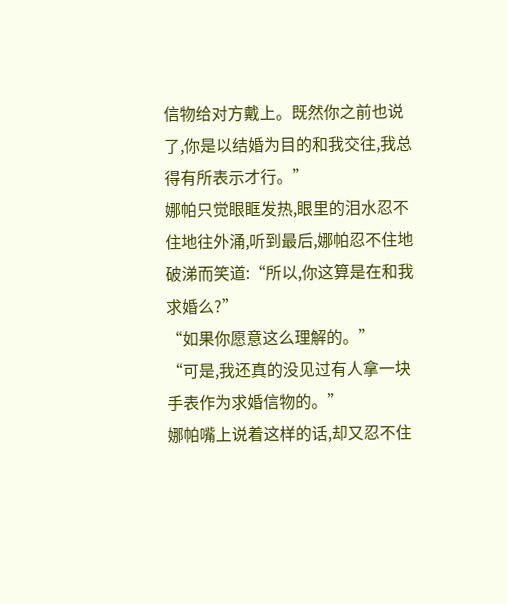信物给对方戴上。既然你之前也说了,你是以结婚为目的和我交往,我总得有所表示才行。”
娜帕只觉眼眶发热,眼里的泪水忍不住地往外涌,听到最后,娜帕忍不住地破涕而笑道:“所以,你这算是在和我求婚么?”
“如果你愿意这么理解的。”
“可是,我还真的没见过有人拿一块手表作为求婚信物的。”
娜帕嘴上说着这样的话,却又忍不住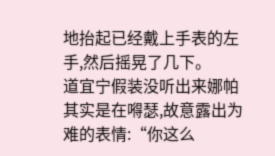地抬起已经戴上手表的左手,然后摇晃了几下。
道宜宁假装没听出来娜帕其实是在嘚瑟,故意露出为难的表情:“你这么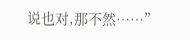说也对,那不然……”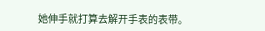她伸手就打算去解开手表的表带。